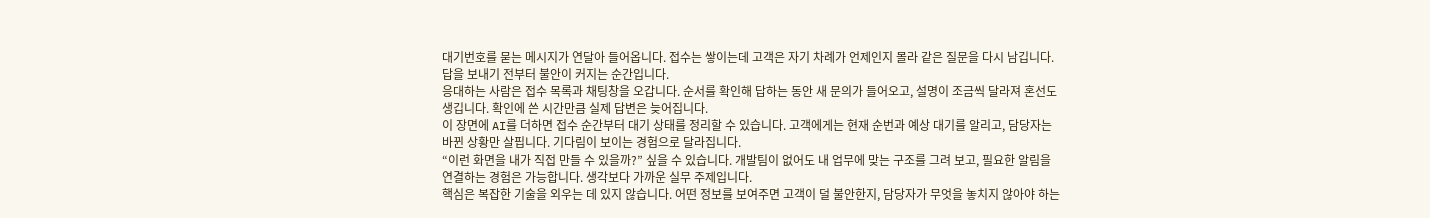대기번호를 묻는 메시지가 연달아 들어옵니다. 접수는 쌓이는데 고객은 자기 차례가 언제인지 몰라 같은 질문을 다시 남깁니다. 답을 보내기 전부터 불안이 커지는 순간입니다.
응대하는 사람은 접수 목록과 채팅창을 오갑니다. 순서를 확인해 답하는 동안 새 문의가 들어오고, 설명이 조금씩 달라져 혼선도 생깁니다. 확인에 쓴 시간만큼 실제 답변은 늦어집니다.
이 장면에 AI를 더하면 접수 순간부터 대기 상태를 정리할 수 있습니다. 고객에게는 현재 순번과 예상 대기를 알리고, 담당자는 바뀐 상황만 살핍니다. 기다림이 보이는 경험으로 달라집니다.
“이런 화면을 내가 직접 만들 수 있을까?” 싶을 수 있습니다. 개발팀이 없어도 내 업무에 맞는 구조를 그려 보고, 필요한 알림을 연결하는 경험은 가능합니다. 생각보다 가까운 실무 주제입니다.
핵심은 복잡한 기술을 외우는 데 있지 않습니다. 어떤 정보를 보여주면 고객이 덜 불안한지, 담당자가 무엇을 놓치지 않아야 하는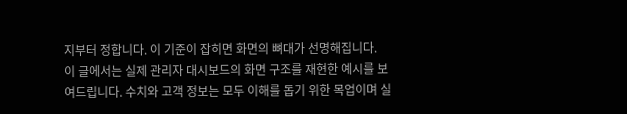지부터 정합니다. 이 기준이 잡히면 화면의 뼈대가 선명해집니다.
이 글에서는 실제 관리자 대시보드의 화면 구조를 재현한 예시를 보여드립니다. 수치와 고객 정보는 모두 이해를 돕기 위한 목업이며 실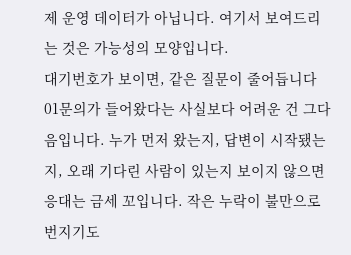제 운영 데이터가 아닙니다. 여기서 보여드리는 것은 가능성의 모양입니다.
대기번호가 보이면, 같은 질문이 줄어듭니다
01문의가 들어왔다는 사실보다 어려운 건 그다음입니다. 누가 먼저 왔는지, 답변이 시작됐는지, 오래 기다린 사람이 있는지 보이지 않으면 응대는 금세 꼬입니다. 작은 누락이 불만으로 번지기도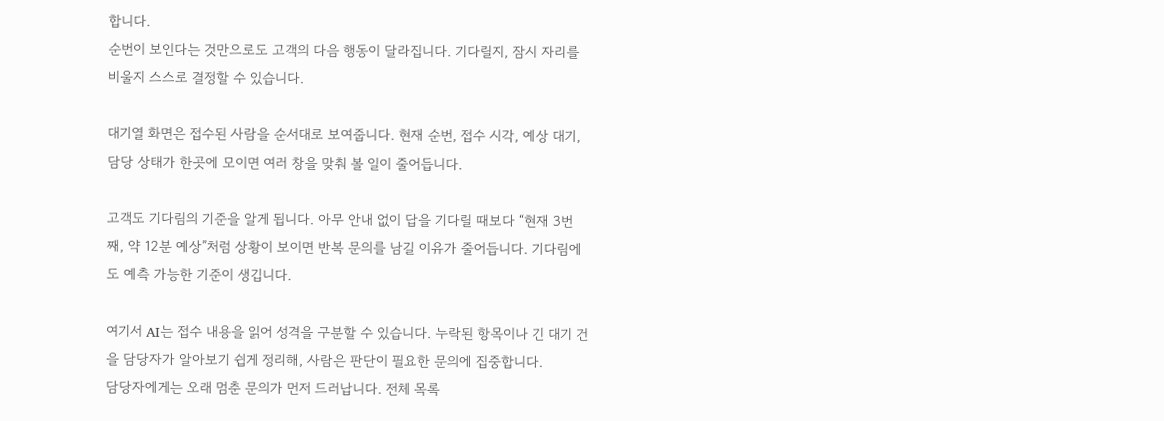합니다.
순번이 보인다는 것만으로도 고객의 다음 행동이 달라집니다. 기다릴지, 잠시 자리를 비울지 스스로 결정할 수 있습니다.

대기열 화면은 접수된 사람을 순서대로 보여줍니다. 현재 순번, 접수 시각, 예상 대기, 담당 상태가 한곳에 모이면 여러 창을 맞춰 볼 일이 줄어듭니다.

고객도 기다림의 기준을 알게 됩니다. 아무 안내 없이 답을 기다릴 때보다 “현재 3번째, 약 12분 예상”처럼 상황이 보이면 반복 문의를 남길 이유가 줄어듭니다. 기다림에도 예측 가능한 기준이 생깁니다.

여기서 AI는 접수 내용을 읽어 성격을 구분할 수 있습니다. 누락된 항목이나 긴 대기 건을 담당자가 알아보기 쉽게 정리해, 사람은 판단이 필요한 문의에 집중합니다.
담당자에게는 오래 멈춘 문의가 먼저 드러납니다. 전체 목록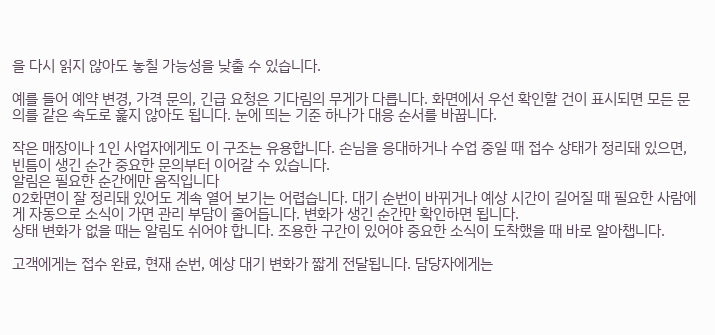을 다시 읽지 않아도 놓칠 가능성을 낮출 수 있습니다.

예를 들어 예약 변경, 가격 문의, 긴급 요청은 기다림의 무게가 다릅니다. 화면에서 우선 확인할 건이 표시되면 모든 문의를 같은 속도로 훑지 않아도 됩니다. 눈에 띄는 기준 하나가 대응 순서를 바꿉니다.

작은 매장이나 1인 사업자에게도 이 구조는 유용합니다. 손님을 응대하거나 수업 중일 때 접수 상태가 정리돼 있으면, 빈틈이 생긴 순간 중요한 문의부터 이어갈 수 있습니다.
알림은 필요한 순간에만 움직입니다
02화면이 잘 정리돼 있어도 계속 열어 보기는 어렵습니다. 대기 순번이 바뀌거나 예상 시간이 길어질 때 필요한 사람에게 자동으로 소식이 가면 관리 부담이 줄어듭니다. 변화가 생긴 순간만 확인하면 됩니다.
상태 변화가 없을 때는 알림도 쉬어야 합니다. 조용한 구간이 있어야 중요한 소식이 도착했을 때 바로 알아챕니다.

고객에게는 접수 완료, 현재 순번, 예상 대기 변화가 짧게 전달됩니다. 담당자에게는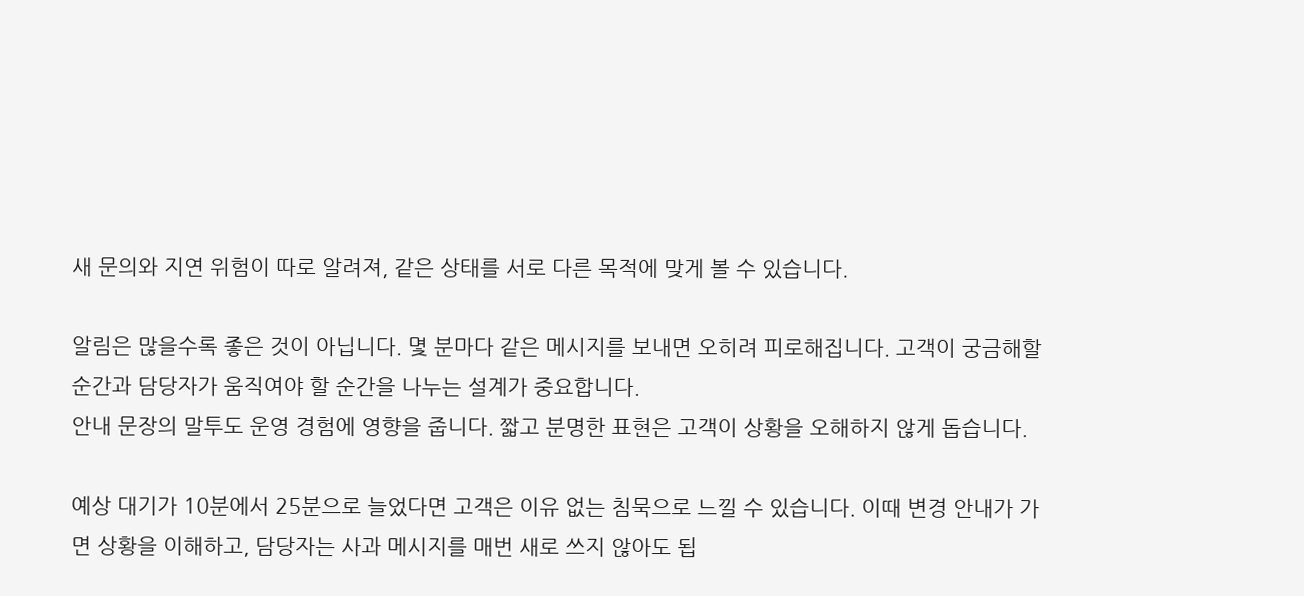새 문의와 지연 위험이 따로 알려져, 같은 상태를 서로 다른 목적에 맞게 볼 수 있습니다.

알림은 많을수록 좋은 것이 아닙니다. 몇 분마다 같은 메시지를 보내면 오히려 피로해집니다. 고객이 궁금해할 순간과 담당자가 움직여야 할 순간을 나누는 설계가 중요합니다.
안내 문장의 말투도 운영 경험에 영향을 줍니다. 짧고 분명한 표현은 고객이 상황을 오해하지 않게 돕습니다.

예상 대기가 10분에서 25분으로 늘었다면 고객은 이유 없는 침묵으로 느낄 수 있습니다. 이때 변경 안내가 가면 상황을 이해하고, 담당자는 사과 메시지를 매번 새로 쓰지 않아도 됩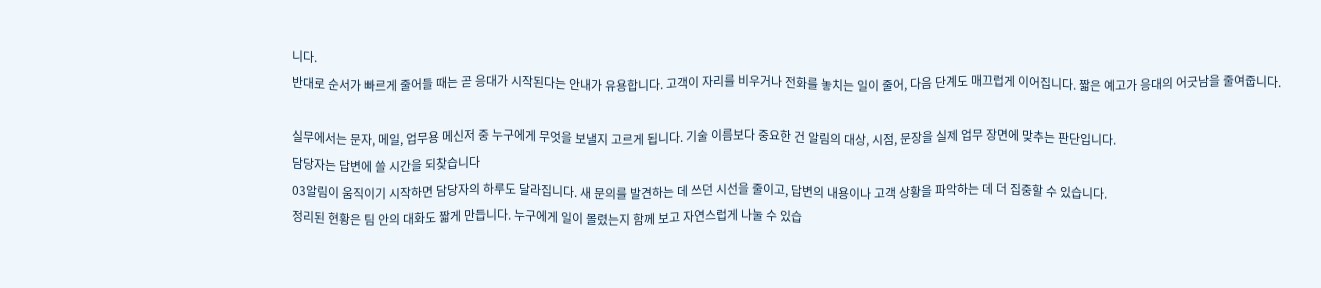니다.
반대로 순서가 빠르게 줄어들 때는 곧 응대가 시작된다는 안내가 유용합니다. 고객이 자리를 비우거나 전화를 놓치는 일이 줄어, 다음 단계도 매끄럽게 이어집니다. 짧은 예고가 응대의 어긋남을 줄여줍니다.

실무에서는 문자, 메일, 업무용 메신저 중 누구에게 무엇을 보낼지 고르게 됩니다. 기술 이름보다 중요한 건 알림의 대상, 시점, 문장을 실제 업무 장면에 맞추는 판단입니다.
담당자는 답변에 쓸 시간을 되찾습니다
03알림이 움직이기 시작하면 담당자의 하루도 달라집니다. 새 문의를 발견하는 데 쓰던 시선을 줄이고, 답변의 내용이나 고객 상황을 파악하는 데 더 집중할 수 있습니다.
정리된 현황은 팀 안의 대화도 짧게 만듭니다. 누구에게 일이 몰렸는지 함께 보고 자연스럽게 나눌 수 있습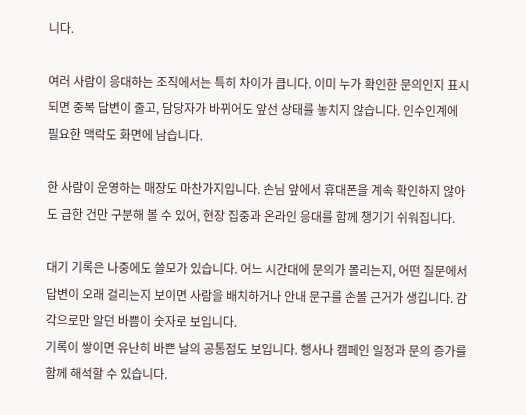니다.

여러 사람이 응대하는 조직에서는 특히 차이가 큽니다. 이미 누가 확인한 문의인지 표시되면 중복 답변이 줄고, 담당자가 바뀌어도 앞선 상태를 놓치지 않습니다. 인수인계에 필요한 맥락도 화면에 남습니다.

한 사람이 운영하는 매장도 마찬가지입니다. 손님 앞에서 휴대폰을 계속 확인하지 않아도 급한 건만 구분해 볼 수 있어, 현장 집중과 온라인 응대를 함께 챙기기 쉬워집니다.

대기 기록은 나중에도 쓸모가 있습니다. 어느 시간대에 문의가 몰리는지, 어떤 질문에서 답변이 오래 걸리는지 보이면 사람을 배치하거나 안내 문구를 손볼 근거가 생깁니다. 감각으로만 알던 바쁨이 숫자로 보입니다.
기록이 쌓이면 유난히 바쁜 날의 공통점도 보입니다. 행사나 캠페인 일정과 문의 증가를 함께 해석할 수 있습니다.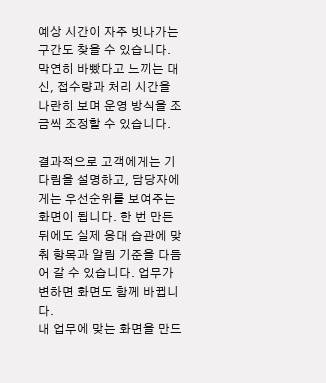예상 시간이 자주 빗나가는 구간도 찾을 수 있습니다. 막연히 바빴다고 느끼는 대신, 접수량과 처리 시간을 나란히 보며 운영 방식을 조금씩 조정할 수 있습니다.

결과적으로 고객에게는 기다림을 설명하고, 담당자에게는 우선순위를 보여주는 화면이 됩니다. 한 번 만든 뒤에도 실제 응대 습관에 맞춰 항목과 알림 기준을 다듬어 갈 수 있습니다. 업무가 변하면 화면도 함께 바뀝니다.
내 업무에 맞는 화면을 만드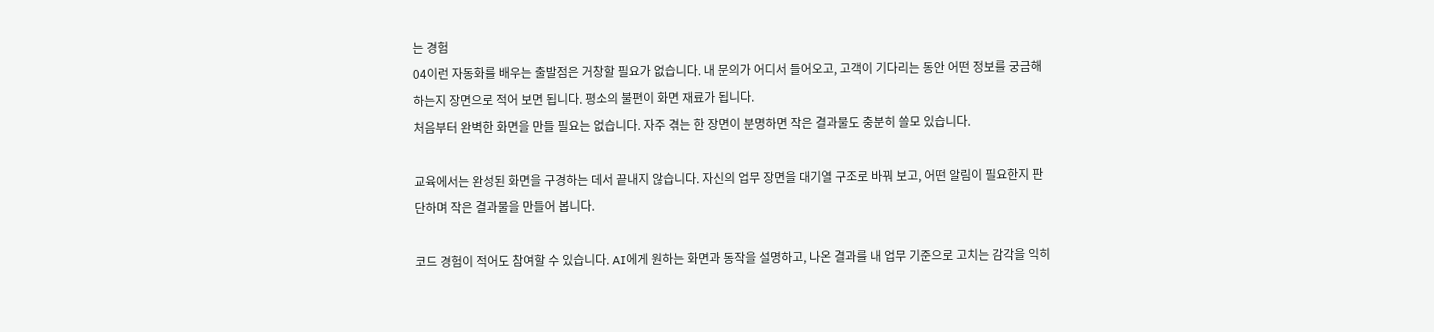는 경험
04이런 자동화를 배우는 출발점은 거창할 필요가 없습니다. 내 문의가 어디서 들어오고, 고객이 기다리는 동안 어떤 정보를 궁금해하는지 장면으로 적어 보면 됩니다. 평소의 불편이 화면 재료가 됩니다.
처음부터 완벽한 화면을 만들 필요는 없습니다. 자주 겪는 한 장면이 분명하면 작은 결과물도 충분히 쓸모 있습니다.

교육에서는 완성된 화면을 구경하는 데서 끝내지 않습니다. 자신의 업무 장면을 대기열 구조로 바꿔 보고, 어떤 알림이 필요한지 판단하며 작은 결과물을 만들어 봅니다.

코드 경험이 적어도 참여할 수 있습니다. AI에게 원하는 화면과 동작을 설명하고, 나온 결과를 내 업무 기준으로 고치는 감각을 익히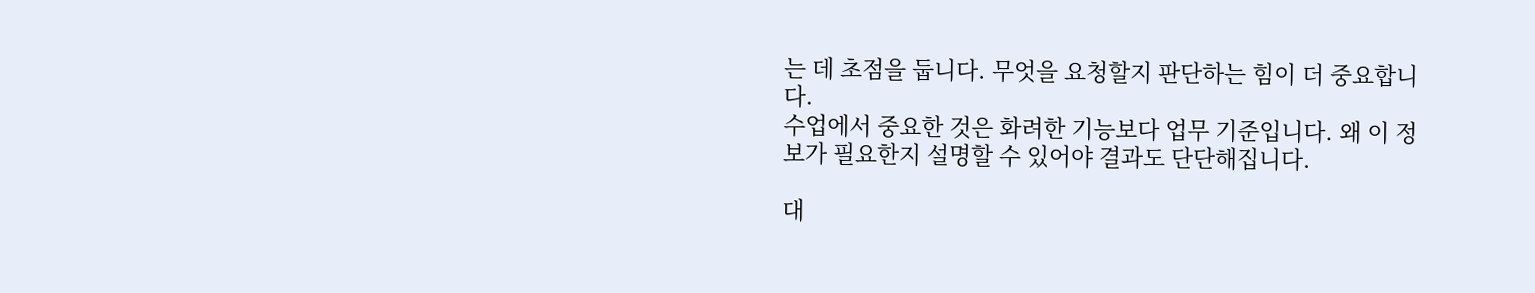는 데 초점을 둡니다. 무엇을 요청할지 판단하는 힘이 더 중요합니다.
수업에서 중요한 것은 화려한 기능보다 업무 기준입니다. 왜 이 정보가 필요한지 설명할 수 있어야 결과도 단단해집니다.

대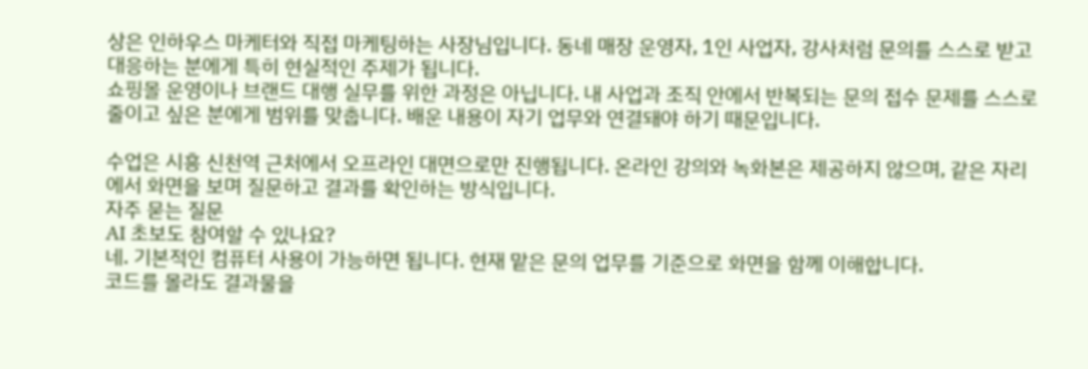상은 인하우스 마케터와 직접 마케팅하는 사장님입니다. 동네 매장 운영자, 1인 사업자, 강사처럼 문의를 스스로 받고 대응하는 분에게 특히 현실적인 주제가 됩니다.
쇼핑몰 운영이나 브랜드 대행 실무를 위한 과정은 아닙니다. 내 사업과 조직 안에서 반복되는 문의 접수 문제를 스스로 줄이고 싶은 분에게 범위를 맞춥니다. 배운 내용이 자기 업무와 연결돼야 하기 때문입니다.

수업은 시흥 신천역 근처에서 오프라인 대면으로만 진행됩니다. 온라인 강의와 녹화본은 제공하지 않으며, 같은 자리에서 화면을 보며 질문하고 결과를 확인하는 방식입니다.
자주 묻는 질문
AI 초보도 참여할 수 있나요?
네. 기본적인 컴퓨터 사용이 가능하면 됩니다. 현재 맡은 문의 업무를 기준으로 화면을 함께 이해합니다.
코드를 몰라도 결과물을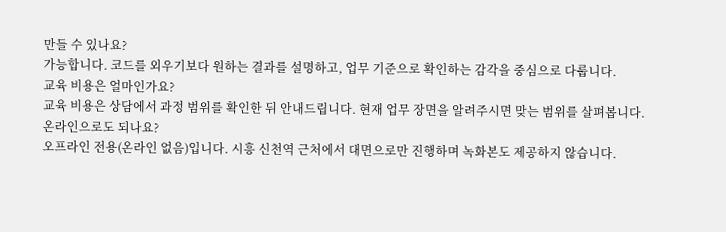만들 수 있나요?
가능합니다. 코드를 외우기보다 원하는 결과를 설명하고, 업무 기준으로 확인하는 감각을 중심으로 다룹니다.
교육 비용은 얼마인가요?
교육 비용은 상담에서 과정 범위를 확인한 뒤 안내드립니다. 현재 업무 장면을 알려주시면 맞는 범위를 살펴봅니다.
온라인으로도 되나요?
오프라인 전용(온라인 없음)입니다. 시흥 신천역 근처에서 대면으로만 진행하며 녹화본도 제공하지 않습니다.